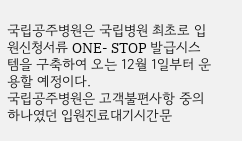국립공주병원은 국립병원 최초로 입원신청서류 ONE- STOP 발급시스템을 구축하여 오는 12월 1일부터 운용할 예정이다.
국립공주병원은 고객불편사항 중의 하나였던 입원진료대기시간문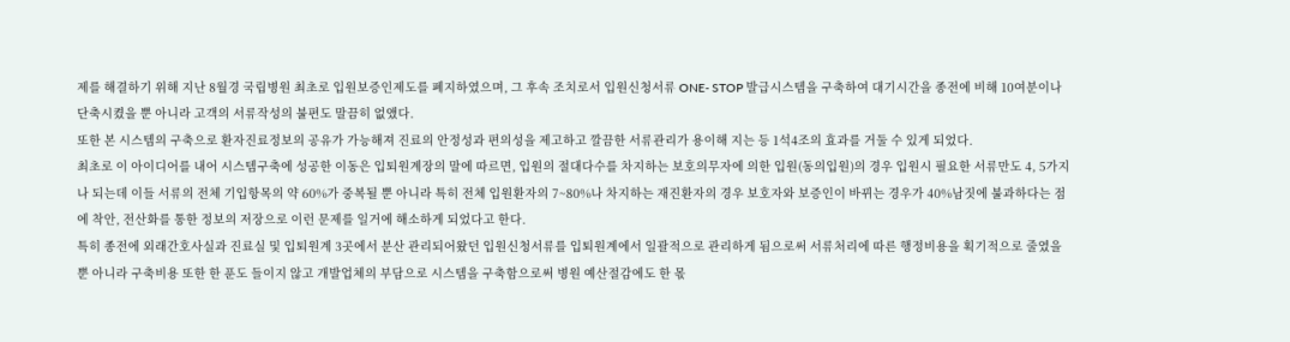제를 해결하기 위해 지난 8월경 국립병원 최초로 입원보증인제도를 폐지하였으며, 그 후속 조치로서 입원신청서류 ONE- STOP 발급시스템을 구축하여 대기시간을 종전에 비해 10여분이나 단축시켰을 뿐 아니라 고객의 서류작성의 불편도 말끔히 없앴다.
또한 본 시스템의 구축으로 환자진료정보의 공유가 가능해져 진료의 안정성과 편의성을 제고하고 깔끔한 서류관리가 용이해 지는 등 1석4조의 효과를 거둘 수 있게 되었다.
최초로 이 아이디어를 내어 시스템구축에 성공한 이동은 입퇴원계장의 말에 따르면, 입원의 절대다수를 차지하는 보호의무자에 의한 입원(동의입원)의 경우 입원시 필요한 서류만도 4, 5가지나 되는데 이들 서류의 전체 기입항목의 약 60%가 중복될 뿐 아니라 특히 전체 입원환자의 7~80%나 차지하는 재진환자의 경우 보호자와 보증인이 바뀌는 경우가 40%남짓에 불과하다는 점에 착안, 전산화를 통한 정보의 저장으로 이런 문제를 일거에 해소하게 되었다고 한다.
특히 종전에 외래간호사실과 진료실 및 입퇴원계 3곳에서 분산 관리되어왔던 입원신청서류를 입퇴원계에서 일괄적으로 관리하게 됨으로써 서류처리에 따른 행정비용을 획기적으로 줄였을 뿐 아니라 구축비용 또한 한 푼도 들이지 않고 개발업체의 부담으로 시스템을 구축함으로써 병원 예산절감에도 한 몫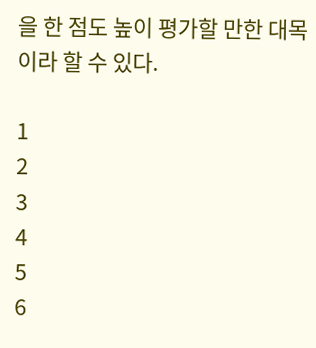을 한 점도 높이 평가할 만한 대목이라 할 수 있다.

1
2
3
4
5
6